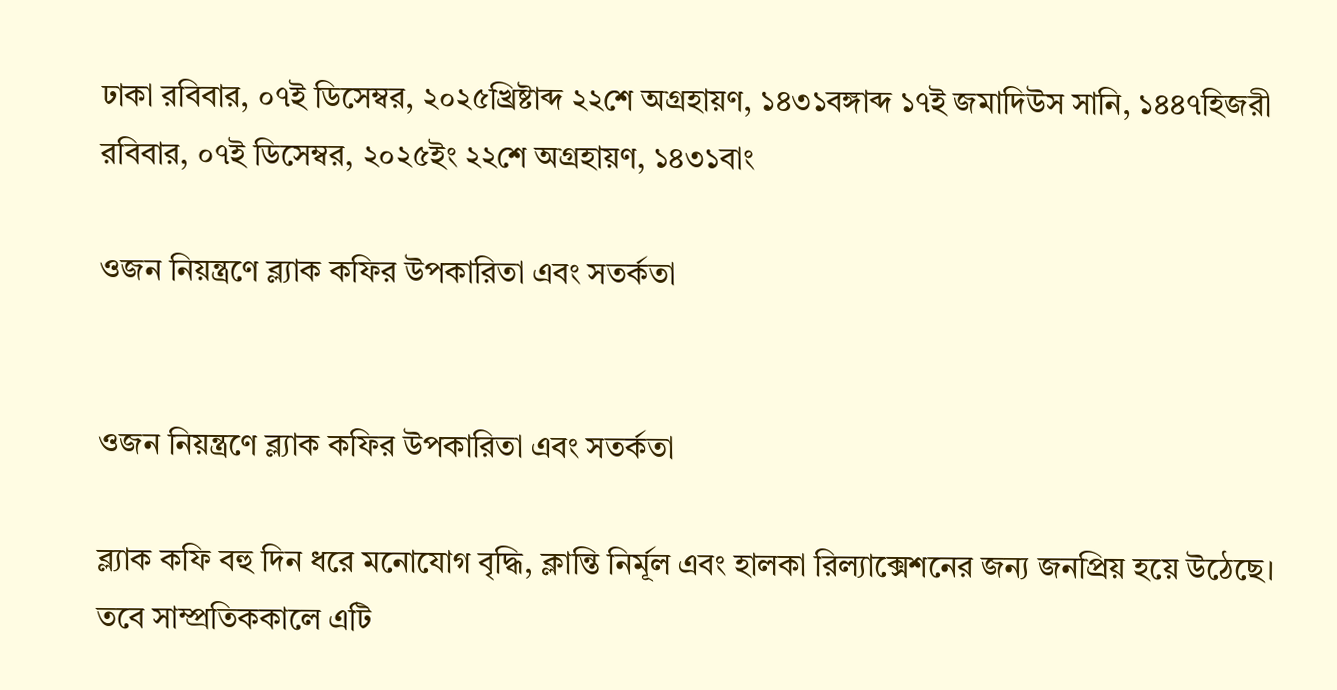ঢাকা রবিবার, ০৭ই ডিসেম্বর, ২০২৫খ্রিষ্টাব্দ ২২শে অগ্রহায়ণ, ১৪৩১বঙ্গাব্দ ১৭ই জমাদিউস সানি, ১৪৪৭হিজরী
রবিবার, ০৭ই ডিসেম্বর, ২০২৫ইং ২২শে অগ্রহায়ণ, ১৪৩১বাং

ওজন নিয়ন্ত্রণে ব্ল্যাক কফির উপকারিতা এবং সতর্কতা


ওজন নিয়ন্ত্রণে ব্ল্যাক কফির উপকারিতা এবং সতর্কতা

ব্ল্যাক কফি বহু দিন ধরে মনোযোগ বৃদ্ধি, ক্লান্তি নির্মূল এবং হালকা রিল্যাক্সেশনের জন্য জনপ্রিয় হয়ে উঠেছে। তবে সাম্প্রতিককালে এটি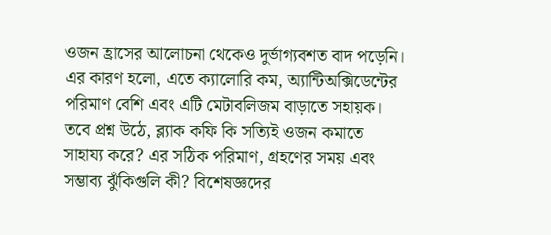ওজন হ্রাসের আলোচনা থেকেও দুর্ভাগ্যবশত বাদ পড়েনি। এর কারণ হলো, এতে ক্যালোরি কম, অ্যান্টিঅক্সিডেন্টের পরিমাণ বেশি এবং এটি মেটাবলিজম বাড়াতে সহায়ক। তবে প্রশ্ন উঠে, ব্ল্যাক কফি কি সত্যিই ওজন কমাতে সাহায্য করে? এর সঠিক পরিমাণ, গ্রহণের সময় এবং সম্ভাব্য ঝুঁকিগুলি কী? বিশেষজ্ঞদের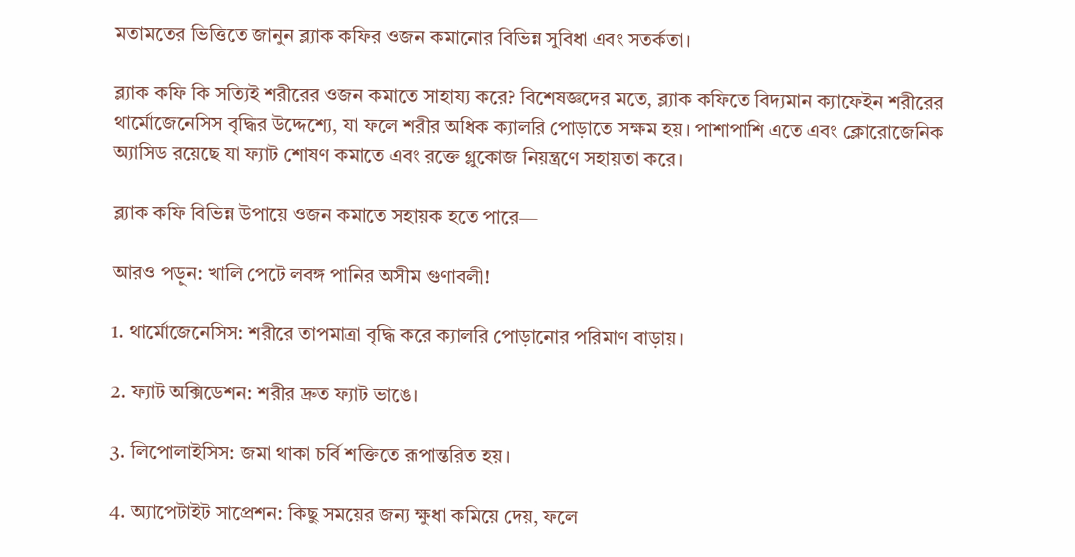মতামতের ভিত্তিতে জানুন ব্ল্যাক কফির ওজন কমানোর বিভিন্ন সুবিধা এবং সতর্কতা।

ব্ল্যাক কফি কি সত্যিই শরীরের ওজন কমাতে সাহায্য করে? বিশেষজ্ঞদের মতে, ব্ল্যাক কফিতে বিদ্যমান ক্যাফেইন শরীরের থার্মোজেনেসিস বৃদ্ধির উদ্দেশ্যে, যা ফলে শরীর অধিক ক্যালরি পোড়াতে সক্ষম হয়। পাশাপাশি এতে এবং ক্লোরোজেনিক অ্যাসিড রয়েছে যা ফ্যাট শোষণ কমাতে এবং রক্তে গ্লুকোজ নিয়ন্ত্রণে সহায়তা করে।

ব্ল্যাক কফি বিভিন্ন উপায়ে ওজন কমাতে সহায়ক হতে পারে—

আরও পড়ুন: খালি পেটে লবঙ্গ পানির অসীম গুণাবলী!

1. থার্মোজেনেসিস: শরীরে তাপমাত্রা বৃদ্ধি করে ক্যালরি পোড়ানোর পরিমাণ বাড়ায়।

2. ফ্যাট অক্সিডেশন: শরীর দ্রুত ফ্যাট ভাঙে।

3. লিপোলাইসিস: জমা থাকা চর্বি শক্তিতে রূপান্তরিত হয়।

4. অ্যাপেটাইট সাপ্রেশন: কিছু সময়ের জন্য ক্ষুধা কমিয়ে দেয়, ফলে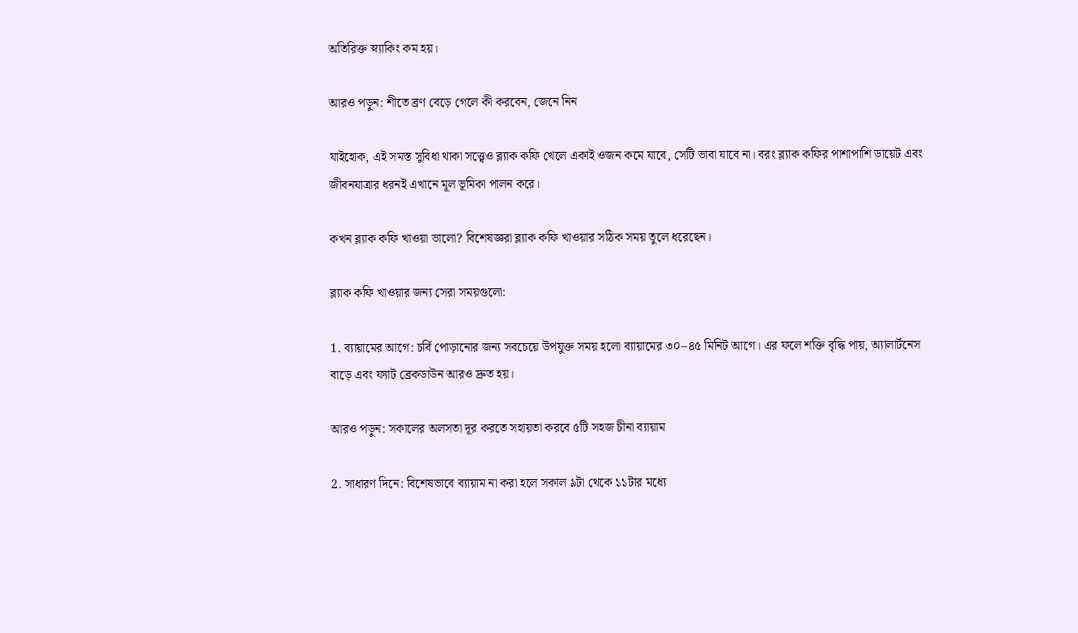অতিরিক্ত স্ন্যাকিং কম হয়।

আরও পড়ুন: শীতে ব্রণ বেড়ে গেলে কী করবেন, জেনে নিন

যাইহোক, এই সমস্ত সুবিধা থাকা সত্ত্বেও ব্ল্যাক কফি খেলে একাই ওজন কমে যাবে, সেটি ভাবা যাবে না। বরং ব্ল্যাক কফির পাশাপাশি ডায়েট এবং জীবনযাত্রার ধরনই এখানে মূল ভূমিকা পালন করে।

কখন ব্ল্যাক কফি খাওয়া ভালো? বিশেষজ্ঞরা ব্ল্যাক কফি খাওয়ার সঠিক সময় তুলে ধরেছেন।

ব্ল্যাক কফি খাওয়ার জন্য সেরা সময়গুলো:

1. ব্যায়ামের আগে: চর্বি পোড়ানোর জন্য সবচেয়ে উপযুক্ত সময় হলো ব্যায়ামের ৩০–৪৫ মিনিট আগে। এর ফলে শক্তি বৃদ্ধি পায়, অ্যালার্টনেস বাড়ে এবং ফ্যাট ব্রেকডাউন আরও দ্রুত হয়।

আরও পড়ুন: সকালের অলসতা দূর করতে সহায়তা করবে ৫টি সহজ চীনা ব্যায়াম

2. সাধারণ দিনে: বিশেষভাবে ব্যায়াম না করা হলে সকাল ৯টা থেকে ১১টার মধ্যে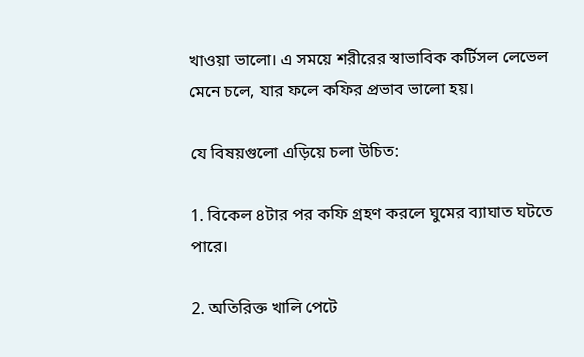খাওয়া ভালো। এ সময়ে শরীরের স্বাভাবিক কর্টিসল লেভেল মেনে চলে, যার ফলে কফির প্রভাব ভালো হয়।

যে বিষয়গুলো এড়িয়ে চলা উচিত:

1. বিকেল ৪টার পর কফি গ্রহণ করলে ঘুমের ব্যাঘাত ঘটতে পারে।

2. অতিরিক্ত খালি পেটে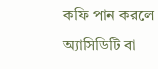কফি পান করলে অ্যাসিডিটি বা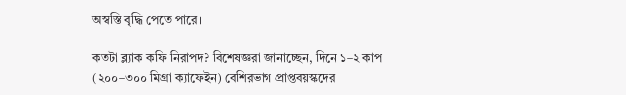অস্বস্তি বৃদ্ধি পেতে পারে।

কতটা ব্ল্যাক কফি নিরাপদ? বিশেষজ্ঞরা জানাচ্ছেন, দিনে ১–২ কাপ (২০০–৩০০ মিগ্রা ক্যাফেইন) বেশিরভাগ প্রাপ্তবয়স্কদের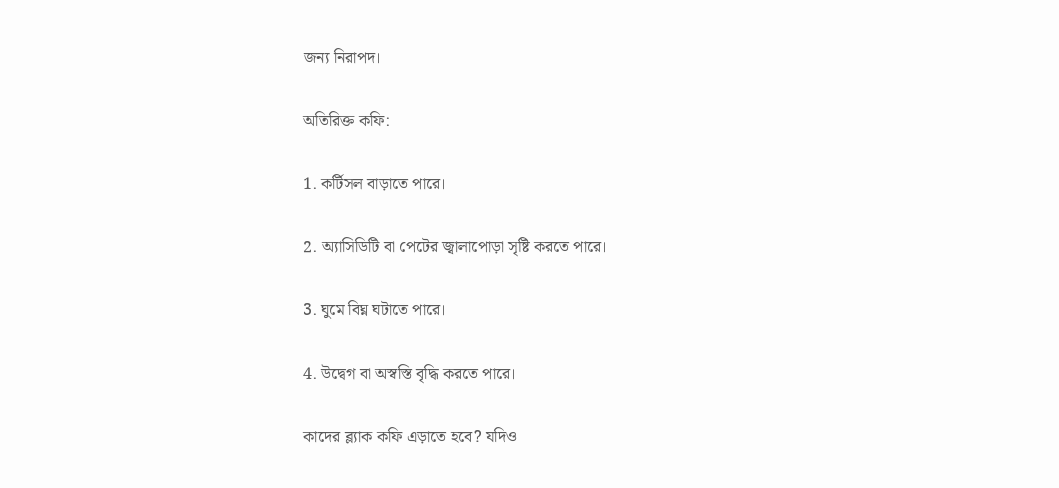জন্য নিরাপদ।

অতিরিক্ত কফি:

1. কর্টিসল বাড়াতে পারে।

2. অ্যাসিডিটি বা পেটের জ্বালাপোড়া সৃষ্টি করতে পারে।

3. ঘুমে বিঘ্ন ঘটাতে পারে।

4. উদ্বেগ বা অস্বস্তি বৃদ্ধি করতে পারে।

কাদের ব্ল্যাক কফি এড়াতে হবে? যদিও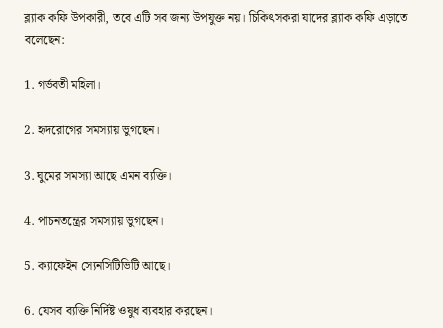ব্ল্যাক কফি উপকারী, তবে এটি সব জন্য উপযুক্ত নয়। চিকিৎসকরা যাদের ব্ল্যাক কফি এড়াতে বলেছেন:

1. গর্ভবতী মহিলা।

2. হৃদরোগের সমস্যায় ভুগছেন।

3. ঘুমের সমস্যা আছে এমন ব্যক্তি।

4. পাচনতন্ত্রের সমস্যায় ভুগছেন।

5. ক্যাফেইন স্যেনসিটিভিটি আছে।

6. যেসব ব্যক্তি নির্দিষ্ট ওষুধ ব্যবহার করছেন।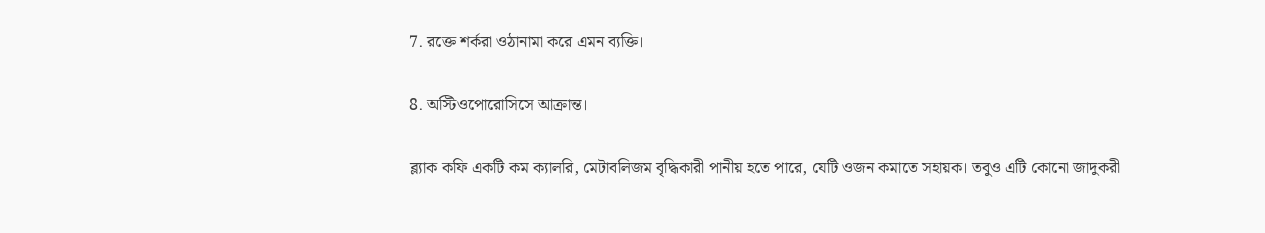7. রক্তে শর্করা ওঠানামা করে এমন ব্যক্তি।

8. অস্টিওপোরোসিসে আক্রান্ত।

ব্ল্যাক কফি একটি কম ক্যালরি, মেটাবলিজম বৃদ্ধিকারী পানীয় হতে পারে, যেটি ওজন কমাতে সহায়ক। তবুও এটি কোনো জাদুকরী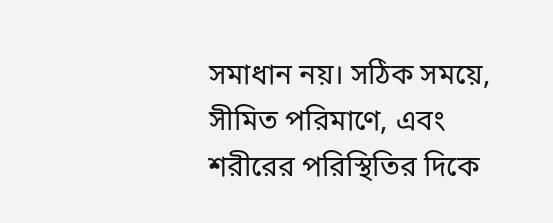সমাধান নয়। সঠিক সময়ে, সীমিত পরিমাণে, এবং শরীরের পরিস্থিতির দিকে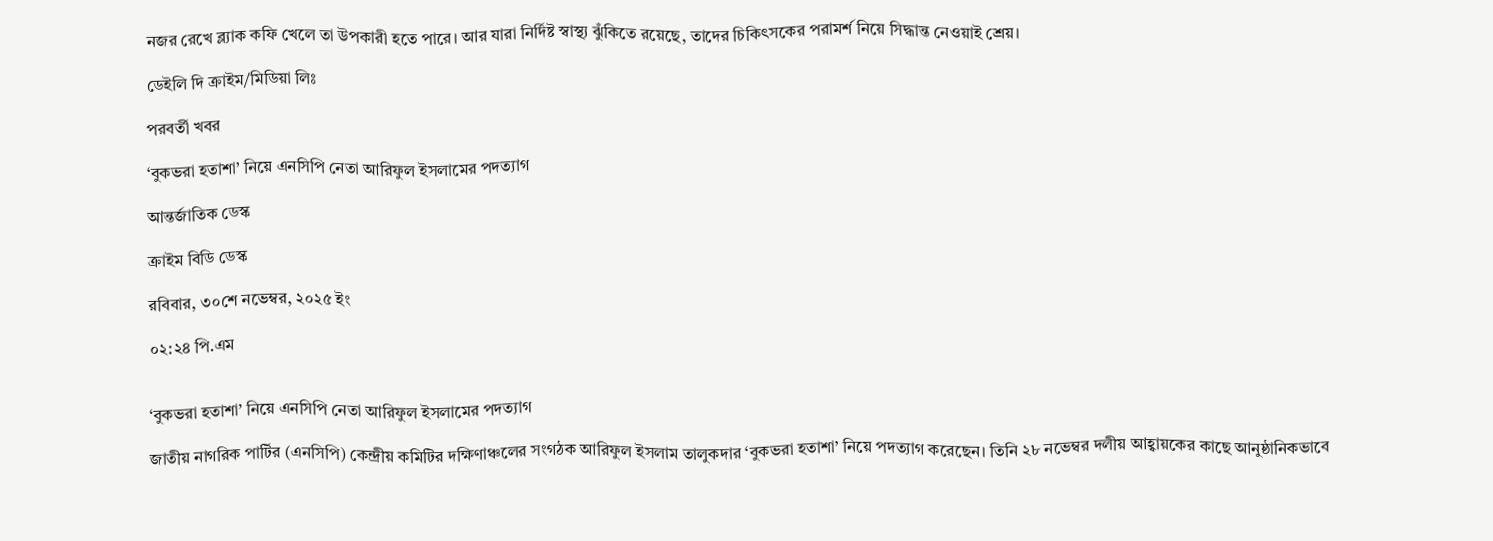নজর রেখে ব্ল্যাক কফি খেলে তা উপকারী হতে পারে। আর যারা নির্দিষ্ট স্বাস্থ্য ঝুঁকিতে রয়েছে, তাদের চিকিৎসকের পরামর্শ নিয়ে সিদ্ধান্ত নেওয়াই শ্রেয়।

ডেইলি দি ক্রাইম/মিডিয়া লিঃ

পরবর্তী খবর

‘বুকভরা হতাশা’ নিয়ে এনসিপি নেতা আরিফুল ইসলামের পদত্যাগ

আন্তর্জাতিক ডেস্ক

ক্রাইম বিডি ডেস্ক

রবিবার, ৩০শে নভেম্বর, ২০২৫ ইং

০২:২৪ পি.এম


‘বুকভরা হতাশা’ নিয়ে এনসিপি নেতা আরিফুল ইসলামের পদত্যাগ

জাতীয় নাগরিক পার্টির (এনসিপি) কেন্দ্রীয় কমিটির দক্ষিণাঞ্চলের সংগঠক আরিফুল ইসলাম তালুকদার ‘বুকভরা হতাশা’ নিয়ে পদত্যাগ করেছেন। তিনি ২৮ নভেম্বর দলীয় আহ্বায়কের কাছে আনুষ্ঠানিকভাবে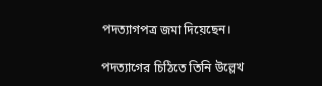পদত্যাগপত্র জমা দিয়েছেন।

পদত্যাগের চিঠিতে তিনি উল্লেখ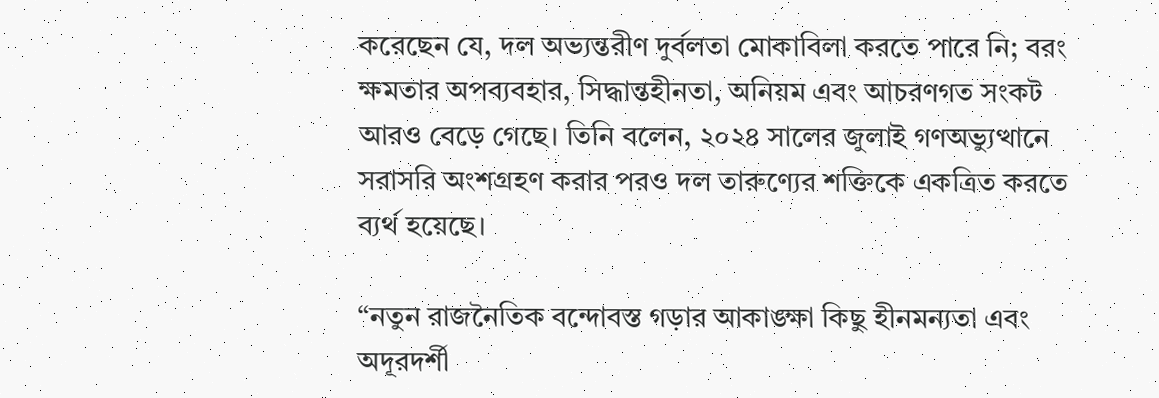করেছেন যে, দল অভ্যন্তরীণ দুর্বলতা মোকাবিলা করতে পারে নি; বরং ক্ষমতার অপব্যবহার, সিদ্ধান্তহীনতা, অনিয়ম এবং আচরণগত সংকট আরও বেড়ে গেছে। তিনি বলেন, ২০২৪ সালের জুলাই গণঅভ্যুত্থানে সরাসরি অংশগ্রহণ করার পরও দল তারুণ্যের শক্তিকে একত্রিত করতে ব্যর্থ হয়েছে।

“নতুন রাজনৈতিক বন্দোবস্ত গড়ার আকাঙ্ক্ষা কিছু হীনমন্যতা এবং অদূরদর্শী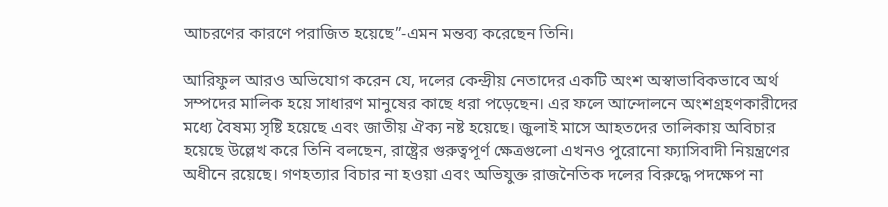আচরণের কারণে পরাজিত হয়েছে”-এমন মন্তব্য করেছেন তিনি।

আরিফুল আরও অভিযোগ করেন যে, দলের কেন্দ্রীয় নেতাদের একটি অংশ অস্বাভাবিকভাবে অর্থ সম্পদের মালিক হয়ে সাধারণ মানুষের কাছে ধরা পড়েছেন। এর ফলে আন্দোলনে অংশগ্রহণকারীদের মধ্যে বৈষম্য সৃষ্টি হয়েছে এবং জাতীয় ঐক্য নষ্ট হয়েছে। জুলাই মাসে আহতদের তালিকায় অবিচার হয়েছে উল্লেখ করে তিনি বলছেন, রাষ্ট্রের গুরুত্বপূর্ণ ক্ষেত্রগুলো এখনও পুরোনো ফ্যাসিবাদী নিয়ন্ত্রণের অধীনে রয়েছে। গণহত্যার বিচার না হওয়া এবং অভিযুক্ত রাজনৈতিক দলের বিরুদ্ধে পদক্ষেপ না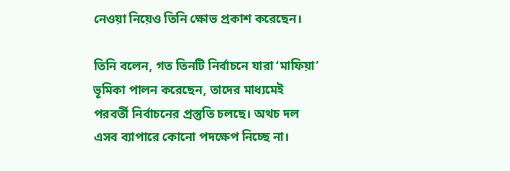নেওয়া নিয়েও তিনি ক্ষোভ প্রকাশ করেছেন।

তিনি বলেন, গত তিনটি নির্বাচনে যারা ‘মাফিয়া’ ভূমিকা পালন করেছেন, তাদের মাধ্যমেই পরবর্তী নির্বাচনের প্রস্তুতি চলছে। অথচ দল এসব ব্যাপারে কোনো পদক্ষেপ নিচ্ছে না।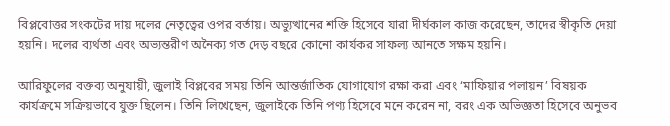বিপ্লবোত্তর সংকটের দায় দলের নেতৃত্বের ওপর বর্তায়। অভ্যুত্থানের শক্তি হিসেবে যারা দীর্ঘকাল কাজ করেছেন, তাদের স্বীকৃতি দেয়া হয়নি। দলের ব্যর্থতা এবং অভ্যন্তরীণ অনৈক্য গত দেড় বছরে কোনো কার্যকর সাফল্য আনতে সক্ষম হয়নি।

আরিফুলের বক্তব্য অনুযায়ী, জুলাই বিপ্লবের সময় তিনি আন্তর্জাতিক যোগাযোগ রক্ষা করা এবং ‘মাফিয়ার পলায়ন’ বিষয়ক কার্যক্রমে সক্রিয়ভাবে যুক্ত ছিলেন। তিনি লিখেছেন, জুলাইকে তিনি পণ্য হিসেবে মনে করেন না, বরং এক অভিজ্ঞতা হিসেবে অনুভব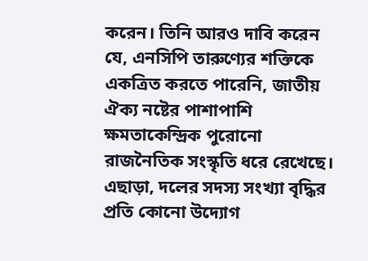করেন। তিনি আরও দাবি করেন যে, এনসিপি তারুণ্যের শক্তিকে একত্রিত করতে পারেনি, জাতীয় ঐক্য নষ্টের পাশাপাশি ক্ষমতাকেন্দ্রিক পুরোনো রাজনৈতিক সংস্কৃতি ধরে রেখেছে। এছাড়া, দলের সদস্য সংখ্যা বৃদ্ধির প্রতি কোনো উদ্যোগ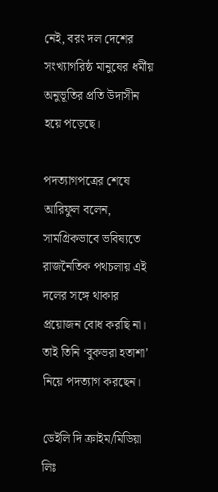নেই, বরং দল দেশের সংখ্যাগরিষ্ঠ মানুষের ধর্মীয় অনুভূতির প্রতি উদাসীন হয়ে পড়েছে।

পদত্যাগপত্রের শেষে আরিফুল বলেন, সামগ্রিকভাবে ভবিষ্যতে রাজনৈতিক পথচলায় এই দলের সঙ্গে থাকার প্রয়োজন বোধ করছি না। তাই তিনি ‘বুকভরা হতাশা’ নিয়ে পদত্যাগ করছেন।

ডেইলি দি ক্রাইম/মিডিয়া লিঃ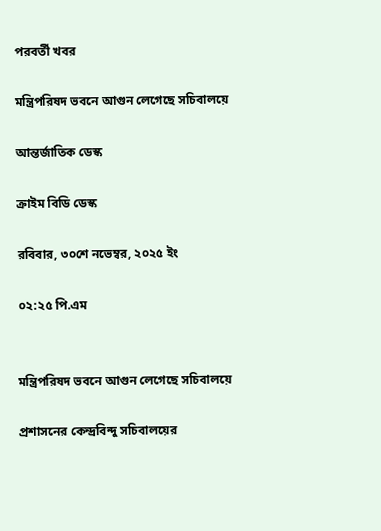পরবর্তী খবর

মন্ত্রিপরিষদ ভবনে আগুন লেগেছে সচিবালয়ে

আন্তর্জাতিক ডেস্ক

ক্রাইম বিডি ডেস্ক

রবিবার, ৩০শে নভেম্বর, ২০২৫ ইং

০২:২৫ পি.এম


মন্ত্রিপরিষদ ভবনে আগুন লেগেছে সচিবালয়ে

প্রশাসনের কেন্দ্রবিন্দু সচিবালয়ের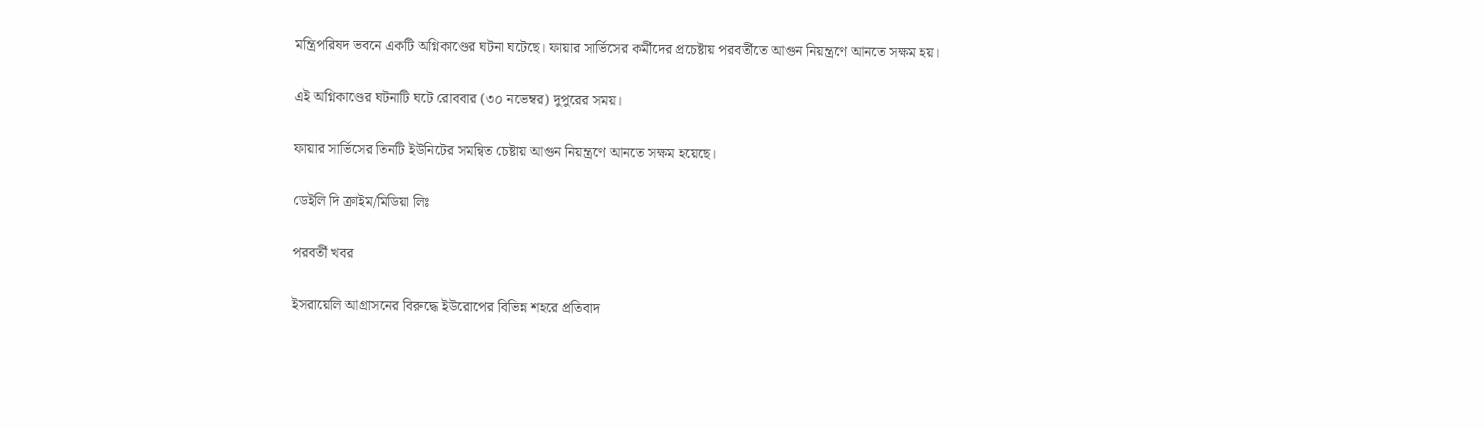মন্ত্রিপরিষদ ভবনে একটি অগ্নিকাণ্ডের ঘটনা ঘটেছে। ফায়ার সার্ভিসের কর্মীদের প্রচেষ্টায় পরবর্তীতে আগুন নিয়ন্ত্রণে আনতে সক্ষম হয়।

এই অগ্নিকাণ্ডের ঘটনাটি ঘটে রোববার (৩০ নভেম্বর) দুপুরের সময়।

ফায়ার সার্ভিসের তিনটি ইউনিটের সমন্বিত চেষ্টায় আগুন নিয়ন্ত্রণে আনতে সক্ষম হয়েছে।

ডেইলি দি ক্রাইম/মিডিয়া লিঃ

পরবর্তী খবর

ইসরায়েলি আগ্রাসনের বিরুদ্ধে ইউরোপের বিভিন্ন শহরে প্রতিবাদ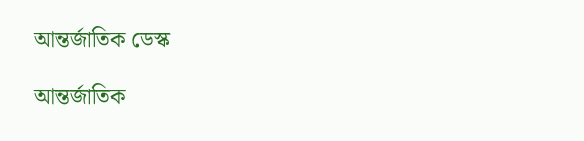আন্তর্জাতিক ডেস্ক

আন্তর্জাতিক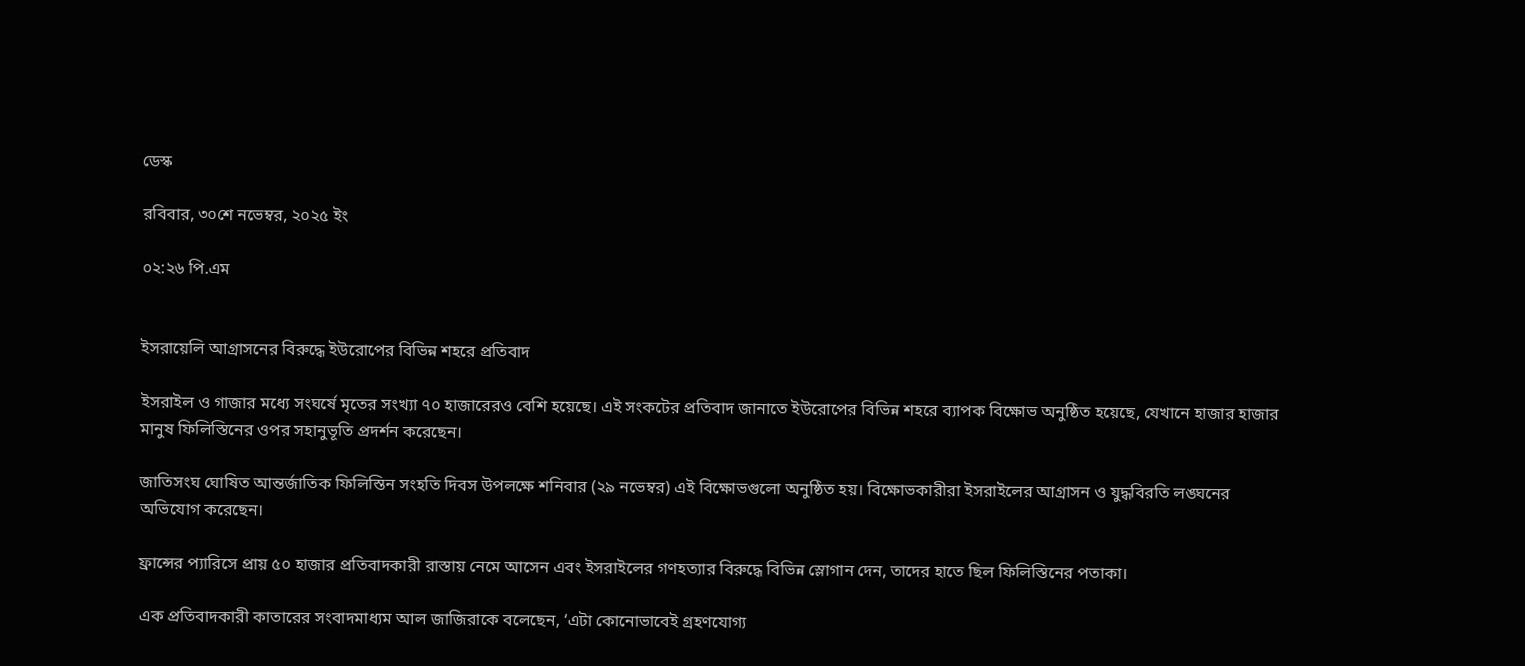ডেস্ক

রবিবার, ৩০শে নভেম্বর, ২০২৫ ইং

০২:২৬ পি.এম


ইসরায়েলি আগ্রাসনের বিরুদ্ধে ইউরোপের বিভিন্ন শহরে প্রতিবাদ

ইসরাইল ও গাজার মধ্যে সংঘর্ষে মৃতের সংখ্যা ৭০ হাজারেরও বেশি হয়েছে। এই সংকটের প্রতিবাদ জানাতে ইউরোপের বিভিন্ন শহরে ব্যাপক বিক্ষোভ অনুষ্ঠিত হয়েছে, যেখানে হাজার হাজার মানুষ ফিলিস্তিনের ওপর সহানুভূতি প্রদর্শন করেছেন।

জাতিসংঘ ঘোষিত আন্তর্জাতিক ফিলিস্তিন সংহতি দিবস উপলক্ষে শনিবার (২৯ নভেম্বর) এই বিক্ষোভগুলো অনুষ্ঠিত হয়। বিক্ষোভকারীরা ইসরাইলের আগ্রাসন ও যুদ্ধবিরতি লঙ্ঘনের অভিযোগ করেছেন।

ফ্রান্সের প্যারিসে প্রায় ৫০ হাজার প্রতিবাদকারী রাস্তায় নেমে আসেন এবং ইসরাইলের গণহত্যার বিরুদ্ধে বিভিন্ন স্লোগান দেন, তাদের হাতে ছিল ফিলিস্তিনের পতাকা।

এক প্রতিবাদকারী কাতারের সংবাদমাধ্যম আল জাজিরাকে বলেছেন, ‘এটা কোনোভাবেই গ্রহণযোগ্য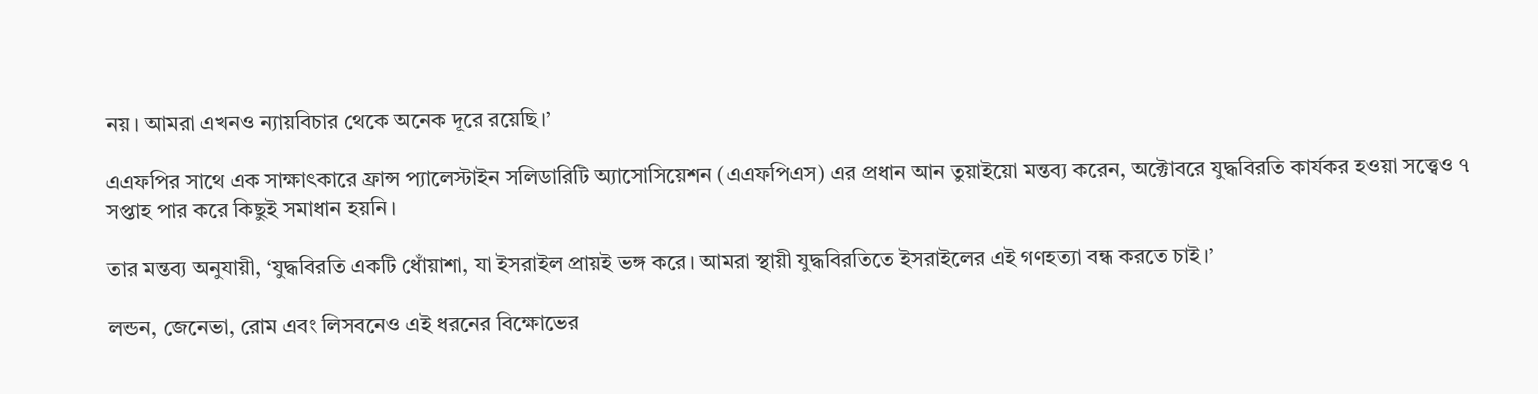নয়। আমরা এখনও ন্যায়বিচার থেকে অনেক দূরে রয়েছি।’

এএফপির সাথে এক সাক্ষাৎকারে ফ্রান্স প্যালেস্টাইন সলিডারিটি অ্যাসোসিয়েশন (এএফপিএস) এর প্রধান আন তুয়াইয়ো মন্তব্য করেন, অক্টোবরে যুদ্ধবিরতি কার্যকর হওয়া সত্ত্বেও ৭ সপ্তাহ পার করে কিছুই সমাধান হয়নি।

তার মন্তব্য অনুযায়ী, ‘যুদ্ধবিরতি একটি ধোঁয়াশা, যা ইসরাইল প্রায়ই ভঙ্গ করে। আমরা স্থায়ী যুদ্ধবিরতিতে ইসরাইলের এই গণহত্যা বন্ধ করতে চাই।’

লন্ডন, জেনেভা, রোম এবং লিসবনেও এই ধরনের বিক্ষোভের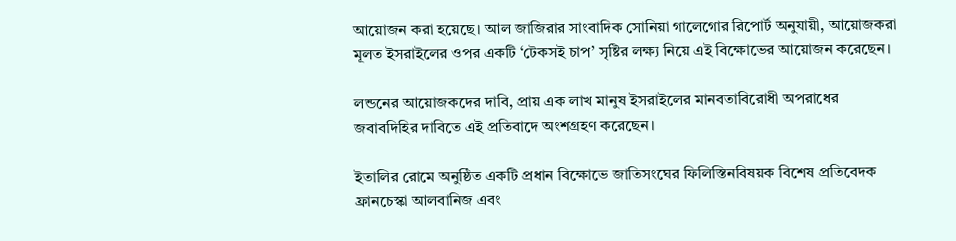আয়োজন করা হয়েছে। আল জাজিরার সাংবাদিক সোনিয়া গালেগোর রিপোর্ট অনুযায়ী, আয়োজকরা মূলত ইসরাইলের ওপর একটি ‘টেকসই চাপ’ সৃষ্টির লক্ষ্য নিয়ে এই বিক্ষোভের আয়োজন করেছেন।

লন্ডনের আয়োজকদের দাবি, প্রায় এক লাখ মানুষ ইসরাইলের মানবতাবিরোধী অপরাধের জবাবদিহির দাবিতে এই প্রতিবাদে অংশগ্রহণ করেছেন।

ইতালির রোমে অনুষ্ঠিত একটি প্রধান বিক্ষোভে জাতিসংঘের ফিলিস্তিনবিষয়ক বিশেষ প্রতিবেদক ফ্রানচেস্কা আলবানিজ এবং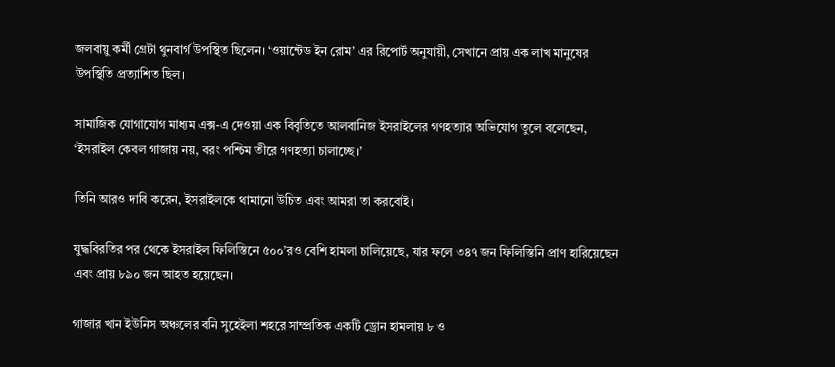জলবায়ু কর্মী গ্রেটা থুনবার্গ উপস্থিত ছিলেন। ‘ওয়ান্টেড ইন রোম’ এর রিপোর্ট অনুযায়ী, সেখানে প্রায় এক লাখ মানুষের উপস্থিতি প্রত্যাশিত ছিল।

সামাজিক যোগাযোগ মাধ্যম এক্স-এ দেওয়া এক বিবৃতিতে আলবানিজ ইসরাইলের গণহত্যার অভিযোগ তুলে বলেছেন, ‘ইসরাইল কেবল গাজায় নয়, বরং পশ্চিম তীরে গণহত্যা চালাচ্ছে।’

তিনি আরও দাবি করেন, ইসরাইলকে থামানো উচিত এবং আমরা তা করবোই।

যুদ্ধবিরতির পর থেকে ইসরাইল ফিলিস্তিনে ৫০০’রও বেশি হামলা চালিয়েছে, যার ফলে ৩৪৭ জন ফিলিস্তিনি প্রাণ হারিয়েছেন এবং প্রায় ৮৯০ জন আহত হয়েছেন।

গাজার খান ইউনিস অঞ্চলের বনি সুহেইলা শহরে সাম্প্রতিক একটি ড্রোন হামলায় ৮ ও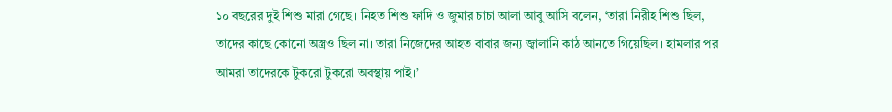১০ বছরের দুই শিশু মারা গেছে। নিহত শিশু ফাদি ও জুমার চাচা আলা আবু আসি বলেন, ‘তারা নিরীহ শিশু ছিল, তাদের কাছে কোনো অস্ত্রও ছিল না। তারা নিজেদের আহত বাবার জন্য জ্বালানি কাঠ আনতে গিয়েছিল। হামলার পর আমরা তাদেরকে টুকরো টুকরো অবস্থায় পাই।’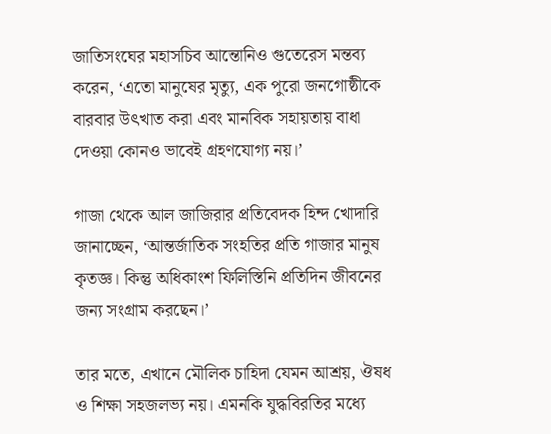জাতিসংঘের মহাসচিব আন্তোনিও গুতেরেস মন্তব্য করেন, ‘এতো মানুষের মৃত্যু, এক পুরো জনগোষ্ঠীকে বারবার উৎখাত করা এবং মানবিক সহায়তায় বাধা দেওয়া কোনও ভাবেই গ্রহণযোগ্য নয়।’

গাজা থেকে আল জাজিরার প্রতিবেদক হিন্দ খোদারি জানাচ্ছেন, ‘আন্তর্জাতিক সংহতির প্রতি গাজার মানুষ কৃতজ্ঞ। কিন্তু অধিকাংশ ফিলিস্তিনি প্রতিদিন জীবনের জন্য সংগ্রাম করছেন।’

তার মতে, এখানে মৌলিক চাহিদা যেমন আশ্রয়, ঔষধ ও শিক্ষা সহজলভ্য নয়। এমনকি যুদ্ধবিরতির মধ্যে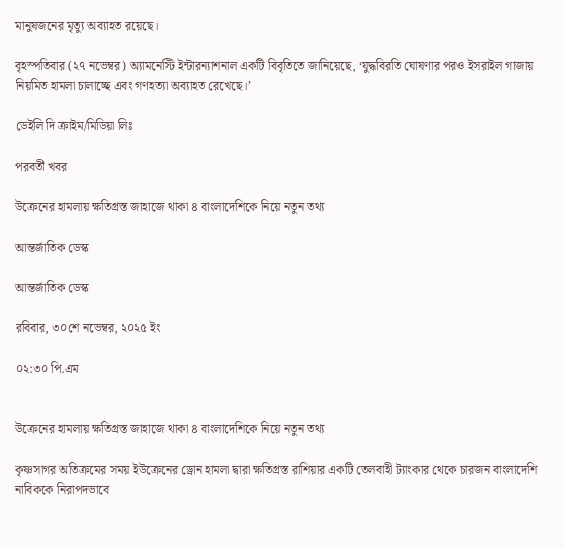মানুষজনের মৃত্যু অব্যাহত রয়েছে।

বৃহস্পতিবার (২৭ নভেম্বর) অ্যামনেস্টি ইন্টারন্যাশনাল একটি বিবৃতিতে জানিয়েছে, ‘যুদ্ধবিরতি ঘোষণার পরও ইসরাইল গাজায় নিয়মিত হামলা চালাচ্ছে এবং গণহত্যা অব্যাহত রেখেছে।’

ডেইলি দি ক্রাইম/মিডিয়া লিঃ

পরবর্তী খবর

উক্রেনের হামলায় ক্ষতিগ্রস্ত জাহাজে থাকা ৪ বাংলাদেশিকে নিয়ে নতুন তথ্য

আন্তর্জাতিক ডেস্ক

আন্তর্জাতিক ডেস্ক

রবিবার, ৩০শে নভেম্বর, ২০২৫ ইং

০২:৩০ পি.এম


উক্রেনের হামলায় ক্ষতিগ্রস্ত জাহাজে থাকা ৪ বাংলাদেশিকে নিয়ে নতুন তথ্য

কৃষ্ণসাগর অতিক্রমের সময় ইউক্রেনের ড্রোন হামলা দ্বারা ক্ষতিগ্রস্ত রাশিয়ার একটি তেলবাহী ট্যাংকার থেকে চারজন বাংলাদেশি নাবিককে নিরাপদভাবে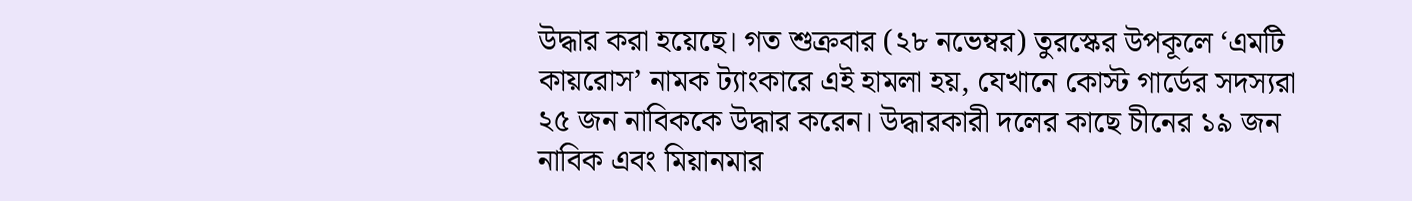উদ্ধার করা হয়েছে। গত শুক্রবার (২৮ নভেম্বর) তুরস্কের উপকূলে ‘এমটি কায়রোস’ নামক ট্যাংকারে এই হামলা হয়, যেখানে কোস্ট গার্ডের সদস্যরা ২৫ জন নাবিককে উদ্ধার করেন। উদ্ধারকারী দলের কাছে চীনের ১৯ জন নাবিক এবং মিয়ানমার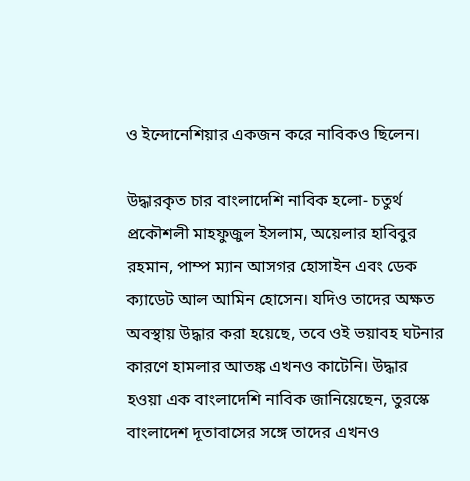ও ইন্দোনেশিয়ার একজন করে নাবিকও ছিলেন।

উদ্ধারকৃত চার বাংলাদেশি নাবিক হলো- চতুর্থ প্রকৌশলী মাহফুজুল ইসলাম, অয়েলার হাবিবুর রহমান, পাম্প ম্যান আসগর হোসাইন এবং ডেক ক্যাডেট আল আমিন হোসেন। যদিও তাদের অক্ষত অবস্থায় উদ্ধার করা হয়েছে, তবে ওই ভয়াবহ ঘটনার কারণে হামলার আতঙ্ক এখনও কাটেনি। উদ্ধার হওয়া এক বাংলাদেশি নাবিক জানিয়েছেন, তুরস্কে বাংলাদেশ দূতাবাসের সঙ্গে তাদের এখনও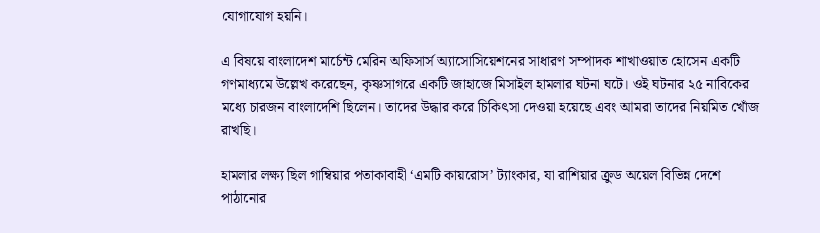যোগাযোগ হয়নি।

এ বিষয়ে বাংলাদেশ মার্চেন্ট মেরিন অফিসার্স অ্যাসোসিয়েশনের সাধারণ সম্পাদক শাখাওয়াত হোসেন একটি গণমাধ্যমে উল্লেখ করেছেন, কৃষ্ণসাগরে একটি জাহাজে মিসাইল হামলার ঘটনা ঘটে। ওই ঘটনার ২৫ নাবিকের মধ্যে চারজন বাংলাদেশি ছিলেন। তাদের উদ্ধার করে চিকিৎসা দেওয়া হয়েছে এবং আমরা তাদের নিয়মিত খোঁজ রাখছি।

হামলার লক্ষ্য ছিল গাম্বিয়ার পতাকাবাহী ‘এমটি কায়রোস’ ট্যাংকার, যা রাশিয়ার ক্রুড অয়েল বিভিন্ন দেশে পাঠানোর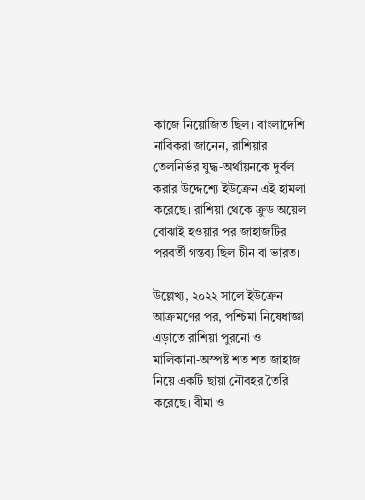কাজে নিয়োজিত ছিল। বাংলাদেশি নাবিকরা জানেন, রাশিয়ার তেলনির্ভর যুদ্ধ-অর্থায়নকে দুর্বল করার উদ্দেশ্যে ইউক্রেন এই হামলা করেছে। রাশিয়া থেকে ক্রুড অয়েল বোঝাই হওয়ার পর জাহাজটির পরবর্তী গন্তব্য ছিল চীন বা ভারত।

উল্লেখ্য, ২০২২ সালে ইউক্রেন আক্রমণের পর, পশ্চিমা নিষেধাজ্ঞা এড়াতে রাশিয়া পুরনো ও মালিকানা-অস্পষ্ট শত শত জাহাজ নিয়ে একটি ছায়া নৌবহর তৈরি করেছে। বীমা ও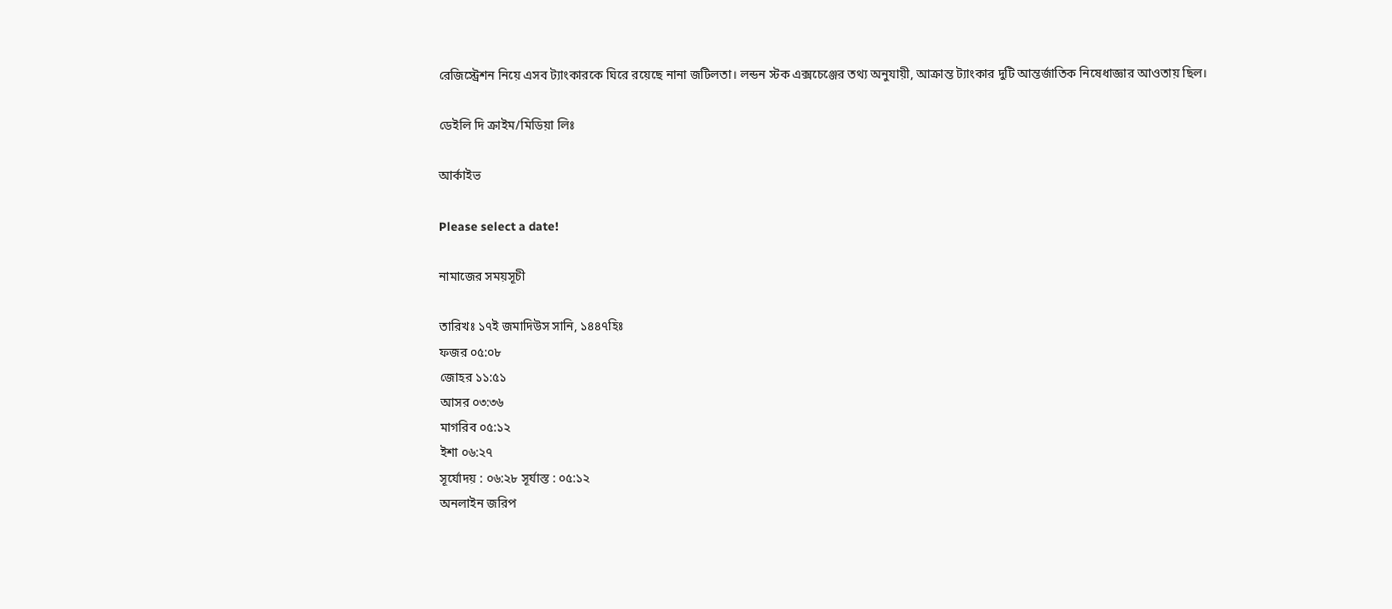রেজিস্ট্রেশন নিয়ে এসব ট্যাংকারকে ঘিরে রয়েছে নানা জটিলতা। লন্ডন স্টক এক্সচেঞ্জের তথ্য অনুযায়ী, আক্রান্ত ট্যাংকার দুটি আন্তর্জাতিক নিষেধাজ্ঞার আওতায় ছিল।

ডেইলি দি ক্রাইম/মিডিয়া লিঃ

আর্কাইভ

Please select a date!

নামাজের সময়সূচী

তারিখঃ ১৭ই জমাদিউস সানি, ১৪৪৭হিঃ
ফজর ০৫:০৮
জোহর ১১:৫১
আসর ০৩:৩৬
মাগরিব ০৫:১২
ইশা ০৬:২৭
সূর্যোদয় : ০৬:২৮ সূর্যাস্ত : ০৫:১২
অনলাইন জরিপ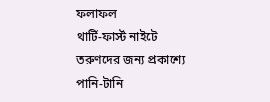ফলাফল
থার্টি-ফার্স্ট নাইটে তরুণদের জন্য প্রকাশ্যে পানি-টানি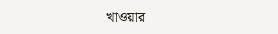খাওয়ার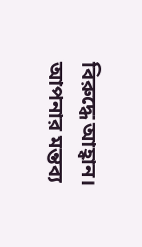বিরুদ্ধে আহ্বান। আপনার মন্তব্য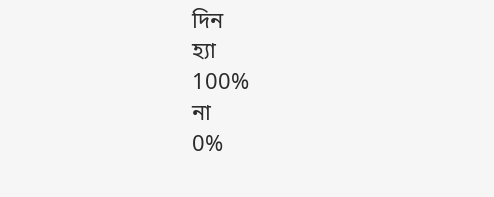দিন
হ্যা
100%
না
0%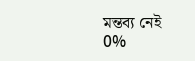মন্তব্য নেই
0%